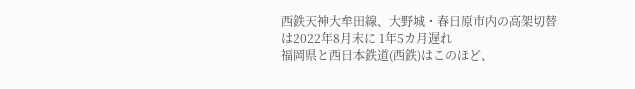西鉄天神大牟田線、大野城・春日原市内の高架切替は2022年8月末に 1年5カ月遅れ
福岡県と西日本鉄道(西鉄)はこのほど、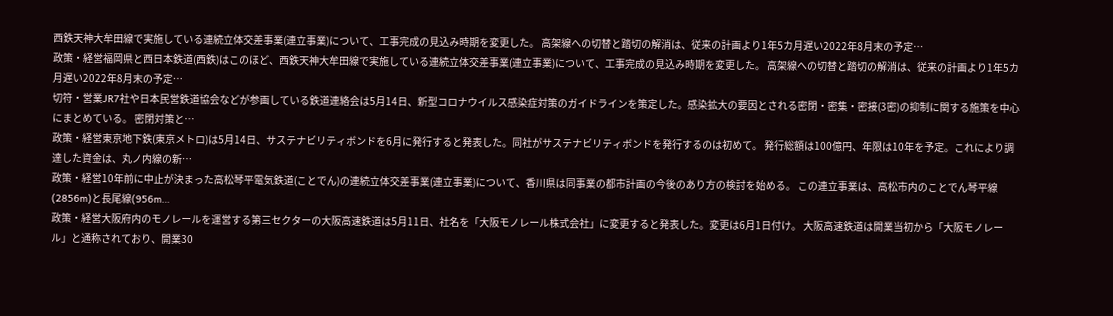西鉄天神大牟田線で実施している連続立体交差事業(連立事業)について、工事完成の見込み時期を変更した。 高架線への切替と踏切の解消は、従来の計画より1年5カ月遅い2022年8月末の予定…
政策・経営福岡県と西日本鉄道(西鉄)はこのほど、西鉄天神大牟田線で実施している連続立体交差事業(連立事業)について、工事完成の見込み時期を変更した。 高架線への切替と踏切の解消は、従来の計画より1年5カ月遅い2022年8月末の予定…
切符・営業JR7社や日本民営鉄道協会などが参画している鉄道連絡会は5月14日、新型コロナウイルス感染症対策のガイドラインを策定した。感染拡大の要因とされる密閉・密集・密接(3密)の抑制に関する施策を中心にまとめている。 密閉対策と…
政策・経営東京地下鉄(東京メトロ)は5月14日、サステナビリティボンドを6月に発行すると発表した。同社がサステナビリティボンドを発行するのは初めて。 発行総額は100億円、年限は10年を予定。これにより調達した資金は、丸ノ内線の新…
政策・経営10年前に中止が決まった高松琴平電気鉄道(ことでん)の連続立体交差事業(連立事業)について、香川県は同事業の都市計画の今後のあり方の検討を始める。 この連立事業は、高松市内のことでん琴平線(2856m)と長尾線(956m…
政策・経営大阪府内のモノレールを運営する第三セクターの大阪高速鉄道は5月11日、社名を「大阪モノレール株式会社」に変更すると発表した。変更は6月1日付け。 大阪高速鉄道は開業当初から「大阪モノレール」と通称されており、開業30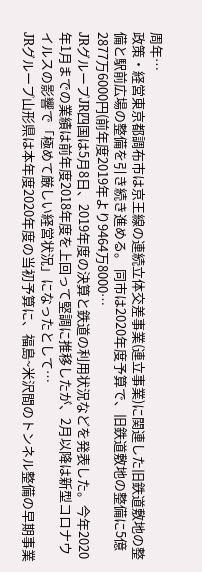周年…
政策・経営東京都調布市は京王線の連続立体交差事業(連立事業)に関連した旧鉄道敷地の整備と駅前広場の整備を引き続き進める。 同市は2020年度予算で、旧鉄道敷地の整備に5億2877万6000円(前年度2019年より9464万8000…
JRグループJR四国は5月8日、2019年度の決算と鉄道の利用状況などを発表した。今年2020年1月までの業績は前年度2018年度を上回って堅調に推移したが、2月以降は新型コロナウイルスの影響で「極めて厳しい経営状況」になったとして…
JRグループ山形県は本年度2020年度の当初予算に、福島~米沢間のトンネル整備の早期事業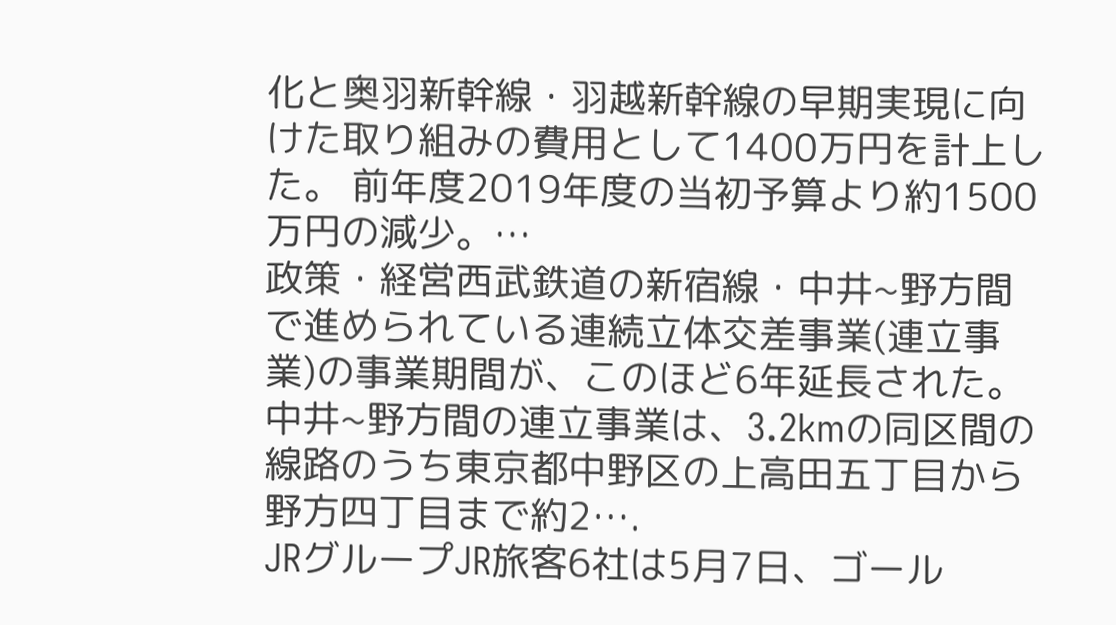化と奥羽新幹線・羽越新幹線の早期実現に向けた取り組みの費用として1400万円を計上した。 前年度2019年度の当初予算より約1500万円の減少。…
政策・経営西武鉄道の新宿線・中井~野方間で進められている連続立体交差事業(連立事業)の事業期間が、このほど6年延長された。 中井~野方間の連立事業は、3.2kmの同区間の線路のうち東京都中野区の上高田五丁目から野方四丁目まで約2….
JRグループJR旅客6社は5月7日、ゴール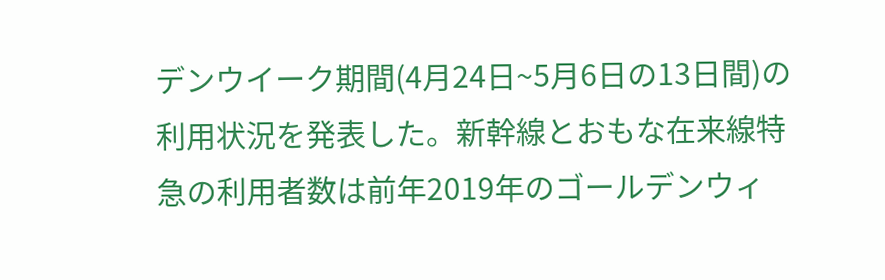デンウイーク期間(4月24日~5月6日の13日間)の利用状況を発表した。新幹線とおもな在来線特急の利用者数は前年2019年のゴールデンウィ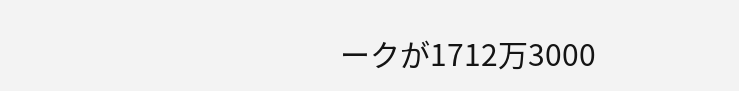ークが1712万3000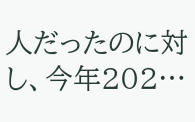人だったのに対し、今年202…